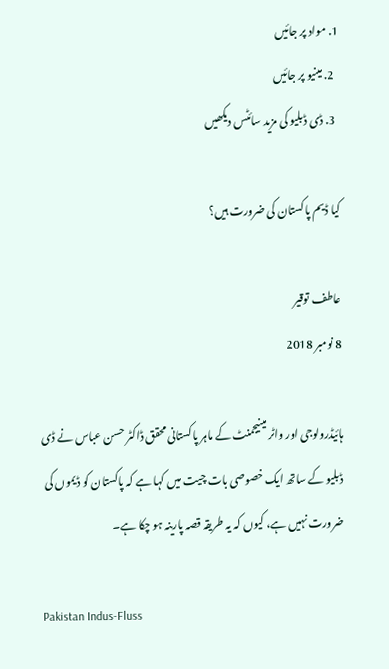1. مواد پر جائیں
  2. مینیو پر جائیں
  3. ڈی ڈبلیو کی مزید سائٹس دیکھیں

کیا ڈیم پاکستان کی ضرورت ہیں؟

عاطف توقیر
8 نومبر 2018

ہائیڈرولوجی اور واٹر مینیجمنٹ کے ماہر پاکستانی محقق ڈاکٹر حسن عباس نے ڈی ڈبلیو کے ساتھ ایک خصوصی بات چیت میں کہا ہے کہ پاکستان کو ڈیموں کی ضرورت نہیں ہے، کیوں کہ یہ طریقہ قصہ پارینہ ہو چکا ہے۔

Pakistan Indus-Fluss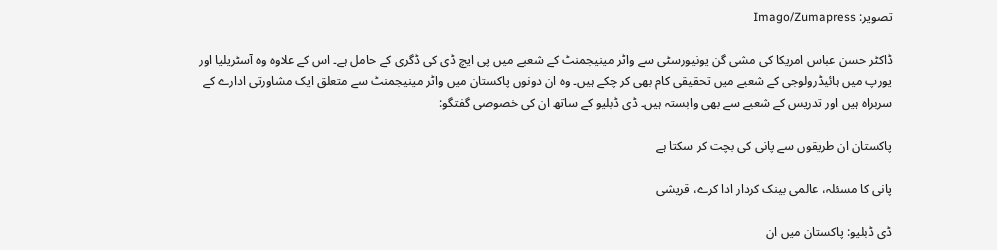تصویر: Imago/Zumapress

ڈاکٹر حسن عباس امریکا کی مشی گن یونیورسٹی سے واٹر مینیجمنٹ کے شعبے میں پی ایچ ڈی کی ڈگری کے حامل ہے۔ اس کے علاوہ وہ آسٹریلیا اور یورپ میں ہائیڈرولوجی کے شعبے میں تحقیقی کام بھی کر چکے ہیں۔ وہ ان دونوں پاکستان میں واٹر مینیجمنٹ سے متعلق ایک مشاورتی ادارے کے سربراہ ہیں اور تدریس کے شعبے سے بھی وابستہ ہیں۔ ڈی ڈبلیو کے ساتھ ان کی خصوصی گفتگو:

پاکستان ان طریقوں سے پانی کی بچت کر سکتا ہے

پانی کا مسئلہ، عالمی بینک کردار ادا کرے، قریشی

ڈی ڈبلیو: پاکستان میں ان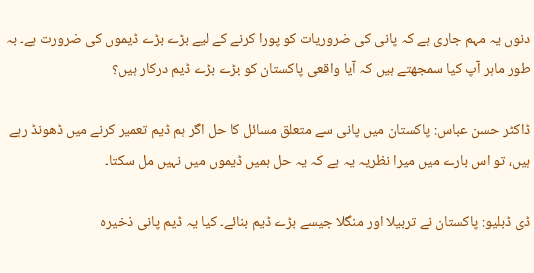دنوں یہ مہم جاری ہے کہ پانی کی ضروریات کو پورا کرنے کے لیے بڑے بڑے ڈیموں کی ضرورت ہے۔ بہ طور ماہر آپ کیا سمجھتے ہیں کہ آیا واقعی پاکستان کو بڑے بڑے ڈیم درکار ہیں؟

ڈاکٹر حسن عباس: پاکستان میں پانی سے متعلق مسائل کا حل اگر ہم ڈیم تعمیر کرنے میں ڈھونڈ رہے ہیں، تو اس بارے میں میرا نظریہ یہ ہے کہ یہ حل ہمیں ڈیموں میں نہیں مل سکتا۔

ڈی ڈبلیو: پاکستان نے تربیلا اور منگلا جیسے بڑے ڈیم بنائے۔ کیا یہ ڈیم پانی ذخیرہ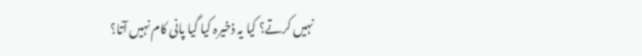نہیں کرتے؟ کیا یہ ذخیرہ کیا گیا پانی کام نہیں آتا؟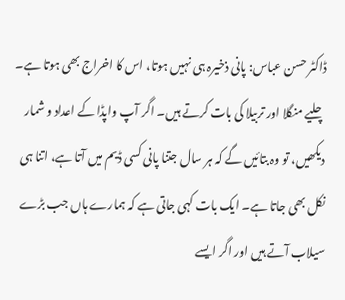ڈاکٹر حسن عباس: پانی ذخیرہ ہی نہیں ہوتا، اس کا اخراج بھی ہوتا ہے۔ چلیے منگلا اور تربیلا کی بات کرتے ہیں۔ اگر آپ واپڈا کے اعداد و شمار دیکھیں، تو وہ بتائیں گے کہ ہر سال جتنا پانی کسی ڈیم میں آتا ہے، اتنا ہی نکل بھی جاتا ہے۔ ایک بات کہی جاتی ہے کہ ہمارے ہاں جب بڑے سیلاب آتے ہیں اور اگر ایسے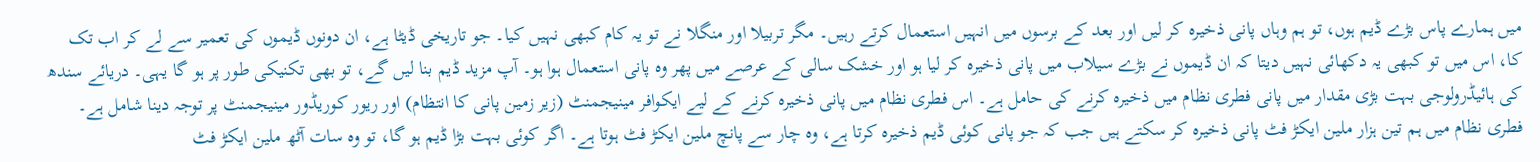میں ہمارے پاس بڑے ڈیم ہوں، تو ہم وہاں پانی ذخیرہ کر لیں اور بعد کے برسوں میں انہیں استعمال کرتے رہیں۔ مگر تربیلا اور منگلا نے تو یہ کام کبھی نہیں کیا۔ جو تاریخی ڈیٹا ہے، ان دونوں ڈیموں کی تعمیر سے لے کر اب تک کا، اس میں تو کبھی یہ دکھائی نہیں دیتا کہ ان ڈیموں نے بڑے سیلاب میں پانی ذخیرہ کر لیا ہو اور خشک سالی کے عرصے میں پھر وہ پانی استعمال ہوا ہو۔ آپ مزید ڈیم بنا لیں گے، تو بھی تکنیکی طور پر ہو گا یہی۔ دریائے سندھ کی ہائیڈرولوجی بہت بڑی مقدار میں پانی فطری نظام میں ذخیرہ کرنے کی حامل ہے۔ اس فطری نظام میں پانی ذخیرہ کرنے کے لیے ایکوافر مینیجمنٹ (زیر زمین پانی کا انتظام) اور ریور کوریڈور مینیجمنٹ پر توجہ دینا شامل ہے۔ فطری نظام میں ہم تین ہزار ملین ایکڑ فٹ پانی ذخیرہ کر سکتے ہیں جب کہ جو پانی کوئی ڈیم ذخیرہ کرتا ہے، وہ چار سے پانچ ملین ایکڑ فٹ ہوتا ہے۔ اگر کوئی بہت بڑا ڈیم ہو گا، تو وہ سات آٹھ ملین ایکڑ فٹ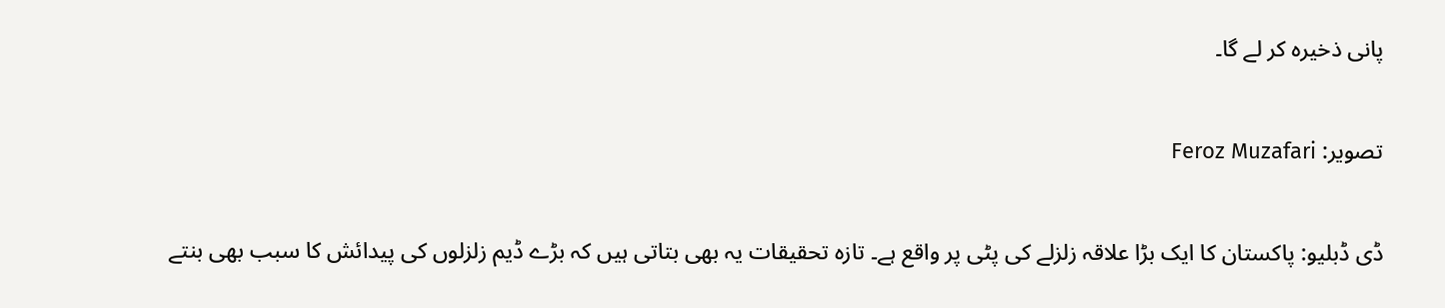پانی ذخیرہ کر لے گا۔

تصویر: Feroz Muzafari

ڈی ڈبلیو: پاکستان کا ایک بڑا علاقہ زلزلے کی پٹی پر واقع ہے۔ تازہ تحقیقات یہ بھی بتاتی ہیں کہ بڑے ڈیم زلزلوں کی پیدائش کا سبب بھی بنتے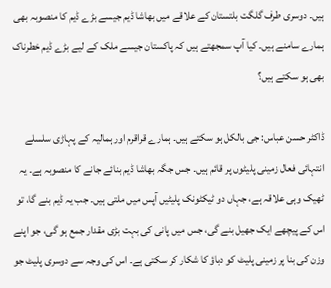ہیں۔ دوسری طرف گلگت بلتستان کے علاقے میں بھاشا ڈیم جیسے بڑے ڈیم کا منصوبہ بھی ہمارے سامنے ہیں۔ کیا آپ سمجھتے ہیں کہ پاکستان جیسے ملک کے لیے بڑے ڈیم خطرناک بھی ہو سکتے ہیں؟

ڈاکٹر حسن عباس: جی بالکل ہو سکتے ہیں۔ ہمارے قراقرم اور ہمالیہ کے پہاڑی سلسلے انتہائی فعال زمینی پلیٹوں پر قائم ہیں۔ جس جگہ بھاشا ڈیم بنائے جانے کا منصوبہ ہے۔ یہ ٹھیک وہی علاقہ ہے، جہاں دو ٹیکٹونک پلیٹیں آپس میں ملتی ہیں۔ جب یہ ڈیم بنے گا، تو اس کے پیچھے ایک جھیل بنے گی، جس میں پانی کی بہت بڑی مقدار جمع ہو گی، جو اپنے وزن کی بنا پر زمینی پلیٹ کو دباؤ کا شکار کر سکتی ہے۔ اس کی وجہ سے دوسری پلیٹ جو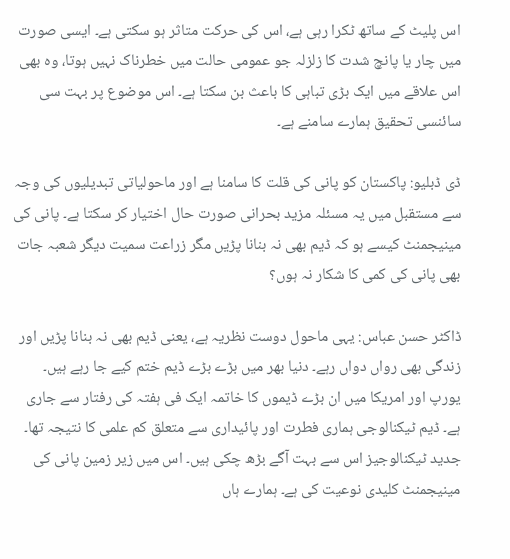اس پلیٹ کے ساتھ ٹکرا رہی ہے، اس کی حرکت متاثر ہو سکتی ہے۔ ایسی صورت میں چار یا پانچ شدت کا زلزلہ جو عمومی حالت میں خطرناک نہیں ہوتا، وہ بھی اس علاقے میں ایک بڑی تباہی کا باعث بن سکتا ہے۔ اس موضوع پر بہت سی سائنسی تحقیق ہمارے سامنے ہے۔

ڈی ڈبلیو: پاکستان کو پانی کی قلت کا سامنا ہے اور ماحولیاتی تبدیلیوں کی وجہ سے مستقبل میں یہ مسئلہ مزید بحرانی صورت حال اختیار کر سکتا ہے۔ پانی کی مینیجمنٹ کیسے ہو کہ ڈیم بھی نہ بنانا پڑیں مگر زراعت سمیت دیگر شعبہ جات بھی پانی کی کمی کا شکار نہ ہوں؟

ڈاکٹر حسن عباس: یہی ماحول دوست نظریہ ہے، یعنی ڈیم بھی نہ بنانا پڑیں اور زندگی بھی رواں دواں رہے۔ دنیا بھر میں بڑے بڑے ڈیم ختم کیے جا رہے ہیں۔ یورپ اور امریکا میں ان بڑے ڈیموں کا خاتمہ ایک فی ہفتہ کی رفتار سے جاری ہے۔ ڈیم ٹیکنالوجی ہماری فطرت اور پائیداری سے متعلق کم علمی کا نتیجہ تھا۔ جدید ٹیکنالوجیز اس سے بہت آگے بڑھ چکی ہیں۔ اس میں زیر زمین پانی کی مینیجمنٹ کلیدی نوعیت کی ہے۔ ہمارے ہاں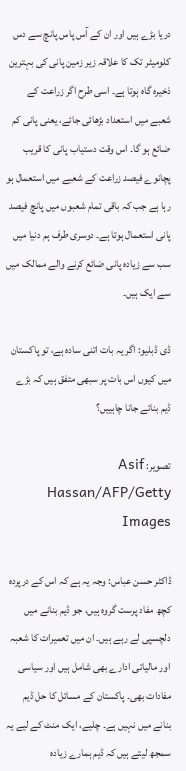دریا بڑے ہیں اور ان کے آس پاس پانچ سے دس کلومیٹر تک کا علاقہ زیر زمین پانی کی بہترین ذخیرہ گاہ ہوتا ہے۔ اسی طرح اگر زراعت کے شعبے میں استعداد بڑھائی جائے، یعنی پانی کم ضائع ہو گا۔ اس وقت دستیاب پانی کا قریب پچانوے فیصد زراعت کے شعبے میں استعمال ہو رہا ہے جب کہ باقی تمام شعبوں میں پانچ فیصد پانی استعمال ہوتا ہے۔ دوسری طرف ہم دنیا میں سب سے زیادہ پانی ضائع کرنے والے ممالک میں سے ایک ہیں۔

ڈی ڈبلیو: اگر یہ بات اتنی سادہ ہے، تو پاکستان میں کیوں اس بات پر سبھی متفق ہیں کہ بڑے ڈیم بنائے جانا چاہییں؟

تصویر: Asif Hassan/AFP/Getty Images

ڈاکٹر حسن عباس: وجہ یہ ہے کہ اس کے درپردہ کچھ مفاد پرست گروہ ہیں، جو ڈیم بنانے میں دلچسپی لے رہے ہیں۔ ان میں تعمیرات کا شعبہ اور مالیاتی ادارے بھی شامل ہیں اور سیاسی مفادات بھی۔ پاکستان کے مسائل کا حل ڈیم بنانے میں نہیں ہے۔ چلیے، ایک منٹ کے لیے یہ سمجھ لیتے ہیں کہ ڈیم ہمارے زیادہ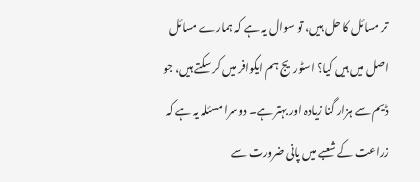تر مسائل کا حل ہیں، تو سوال یہ ہے کہ ہمارے مسائل اصل میں ہیں کیا؟ اسٹوریج ہم ایکوافر میں کر سکتے ہیں، جو ڈیم سے ہزار گنا زیادہ اور بہتر ہے۔ دوسرا مسئلہ یہ ہے کہ زراعت کے شعبے میں پانی ضرورت سے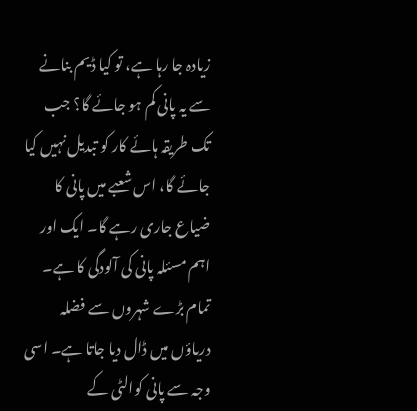زیادہ جا رہا ہے، تو کیا ڈیم بنانے سے یہ پانی کم ہو جائے گا؟ جب تک طریقہ ہائے کار کو تبدیل نہیں کیا جائے گا، اس شعبے میں پانی کا ضیاع جاری رہے گا۔ ایک اور اہم مسئلہ پانی کی آلودگی کا ہے۔ تمام بڑے شہروں سے فضلہ دریاؤں میں ڈال دیا جاتا ہے۔ اسی وجہ سے پانی کوالٹی کے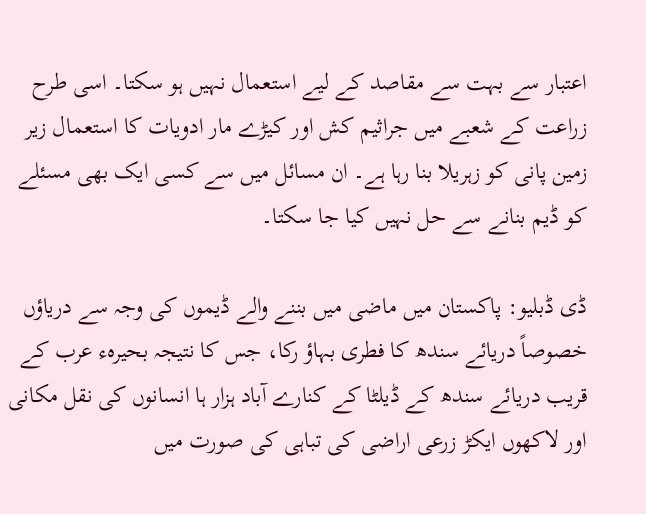اعتبار سے بہت سے مقاصد کے لیے استعمال نہیں ہو سکتا۔ اسی طرح زراعت کے شعبے میں جراثیم کش اور کیڑے مار ادویات کا استعمال زیر زمین پانی کو زہریلا بنا رہا ہے۔ ان مسائل میں سے کسی ایک بھی مسئلے کو ڈیم بنانے سے حل نہیں کیا جا سکتا۔

ڈی ڈبلیو: پاکستان میں ماضی میں بننے والے ڈیموں کی وجہ سے دریاؤں خصوصاً دریائے سندھ کا فطری بہاؤ رکا، جس کا نتیجہ بحیرہء عرب کے قریب دریائے سندھ کے ڈیلٹا کے کنارے آباد ہزار ہا انسانوں کی نقل مکانی اور لاکھوں ایکڑ زرعی اراضی کی تباہی کی صورت میں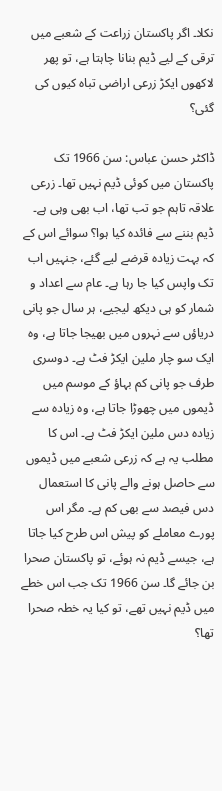نکلا۔ اگر پاکستان زراعت کے شعبے میں ترقی کے لیے ڈیم بنانا چاہتا ہے، تو پھر لاکھوں ایکڑ زرعی اراضی تباہ کیوں کی گئی؟

ڈاکٹر حسن عباس: سن 1966 تک پاکستان میں کوئی ڈیم نہیں تھا۔ زرعی علاقہ تاہم جو تب تھا، اب بھی وہی ہے۔ ڈیم بننے سے فائدہ کیا ہوا؟ سوائے اس کے کہ بہت زیادہ قرضے لیے گئے، جنہیں اب تک واپس کیا جا رہا ہے۔ عام سے اعداد و شمار کو ہی دیکھ لیجیے، ہر سال جو پانی دریاؤں سے نہروں میں بھیجا جاتا ہے، وہ ایک سو چار ملین ایکڑ فٹ ہے۔ دوسری طرف جو پانی کم بہاؤ کے موسم میں ڈیموں میں چھوڑا جاتا ہے، وہ زیادہ سے زیادہ دس ملین ایکڑ فٹ ہے۔ اس کا مطلب یہ ہے کہ زرعی شعبے میں ڈیموں سے حاصل ہونے والے پانی کا استعمال دس فیصد سے بھی کم ہے۔ مگر اس پورے معاملے کو پیش اس طرح کیا جاتا ہے، جیسے ڈیم نہ ہوئے، تو پاکستان صحرا بن جائے گا۔ سن 1966 تک جب اس خطے میں ڈیم نہیں تھے، تو کیا یہ خطہ صحرا تھا؟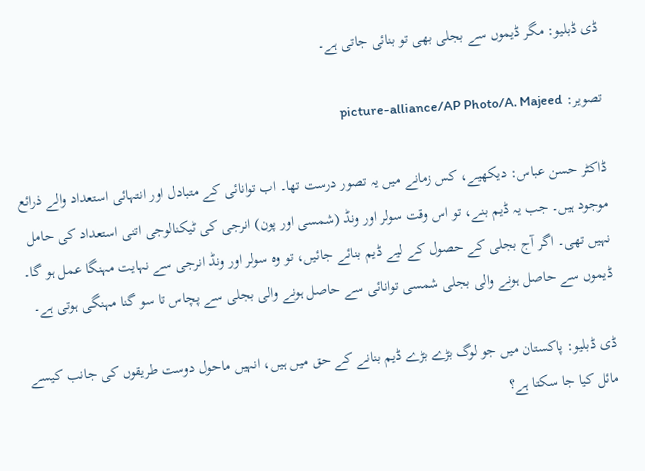ڈی ڈبلیو: مگر ڈیموں سے بجلی بھی تو بنائی جاتی ہے۔

تصویر: picture-alliance/AP Photo/A. Majeed

ڈاکٹر حسن عباس: دیکھیے، کس زمانے میں یہ تصور درست تھا۔ اب توانائی کے متبادل اور انتہائی استعداد والے ذرائع موجود ہیں۔ جب یہ ڈیم بنے، تو اس وقت سولر اور ونڈ (شمسی اور پون) انرجی کی ٹیکنالوجی اتنی استعداد کی حامل نہیں تھی۔ اگر آج بجلی کے حصول کے لیے ڈیم بنائے جائیں، تو وہ سولر اور ونڈ انرجی سے نہایت مہنگا عمل ہو گا۔ ڈیموں سے حاصل ہونے والی بجلی شمسی توانائی سے حاصل ہونے والی بجلی سے پچاس تا سو گنا مہنگی ہوتی ہے۔

ڈی ڈبلیو: پاکستان میں جو لوگ بڑے بڑے ڈیم بنانے کے حق میں ہیں، انہیں ماحول دوست طریقوں کی جانب کیسے مائل کیا جا سکتا ہے؟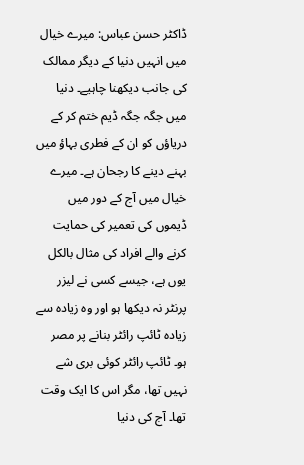ڈاکٹر حسن عباس: میرے خیال میں انہیں دنیا کے دیگر ممالک کی جانب دیکھنا چاہیے۔ دنیا میں جگہ جگہ ڈیم ختم کر کے دریاؤں کو ان کے فطری بہاؤ میں بہنے دینے کا رجحان ہے۔ میرے خیال میں آج کے دور میں ڈیموں کی تعمیر کی حمایت کرنے والے افراد کی مثال بالکل یوں ہے، جیسے کسی نے لیزر پرنٹر نہ دیکھا ہو اور وہ زیادہ سے زیادہ ٹائپ رائٹر بنانے پر مصر ہو۔ ٹائپ رائٹر کوئی بری شے نہیں تھا، مگر اس کا ایک وقت تھا۔ آج کی دنیا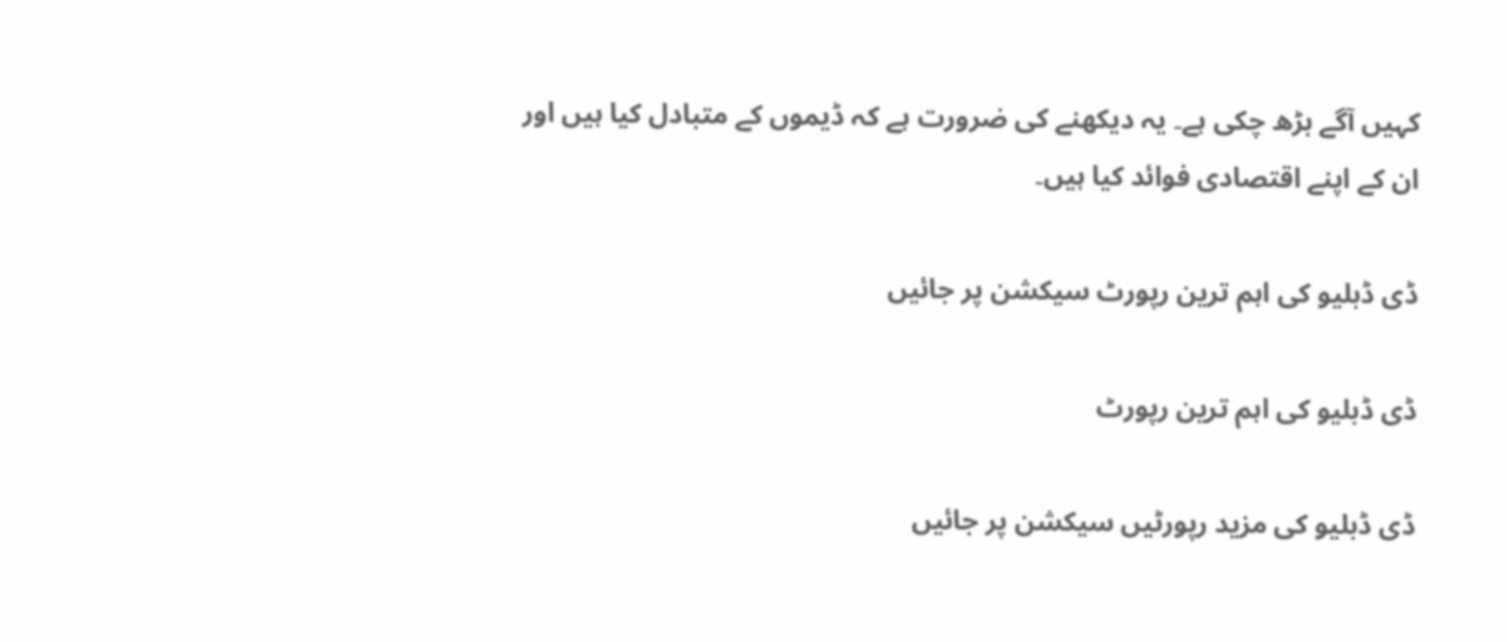کہیں آگے بڑھ چکی ہے۔ یہ دیکھنے کی ضرورت ہے کہ ڈیموں کے متبادل کیا ہیں اور ان کے اپنے اقتصادی فوائد کیا ہیں۔

ڈی ڈبلیو کی اہم ترین رپورٹ سیکشن پر جائیں

ڈی ڈبلیو کی اہم ترین رپورٹ

ڈی ڈبلیو کی مزید رپورٹیں سیکشن پر جائیں